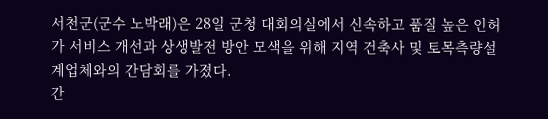서천군(군수 노박래)은 28일 군청 대회의실에서 신속하고 품질 높은 인허가 서비스 개선과 상생발전 방안 모색을 위해 지역 건축사 및 토목측량설계업체와의 간담회를 가졌다.
간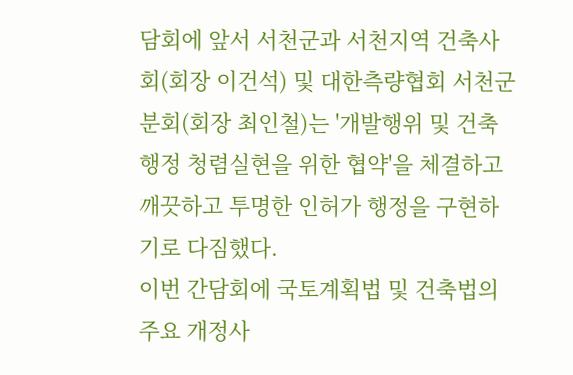담회에 앞서 서천군과 서천지역 건축사회(회장 이건석) 및 대한측량협회 서천군 분회(회장 최인철)는 '개발행위 및 건축행정 청렴실현을 위한 협약'을 체결하고 깨끗하고 투명한 인허가 행정을 구현하기로 다짐했다.
이번 간담회에 국토계획법 및 건축법의 주요 개정사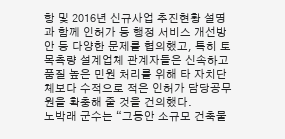항 및 2016년 신규사업 추진현황 설명과 함께 인허가 등 행정 서비스 개선방안 등 다양한 문제를 협의했고, 특히 토목측량 설계업체 관계자들은 신속하고 품질 높은 민원 처리를 위해 타 자치단체보다 수적으로 적은 인허가 담당공무원을 확충해 줄 것을 건의했다.
노박래 군수는 “그동안 소규모 건축물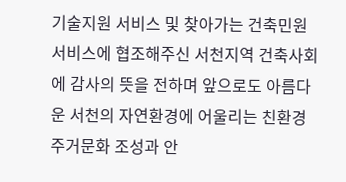기술지원 서비스 및 찾아가는 건축민원 서비스에 협조해주신 서천지역 건축사회에 감사의 뜻을 전하며 앞으로도 아름다운 서천의 자연환경에 어울리는 친환경 주거문화 조성과 안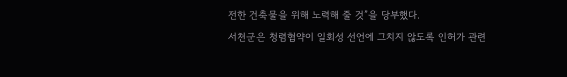전한 건축물을 위해 노력해 줄 것”을 당부했다.
서천군은 청렴협약이 일회성 선언에 그치지 않도록 인허가 관련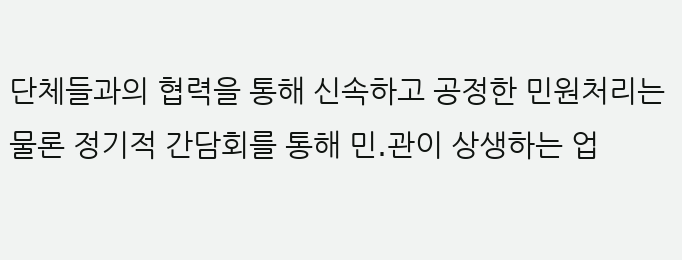단체들과의 협력을 통해 신속하고 공정한 민원처리는 물론 정기적 간담회를 통해 민․관이 상생하는 업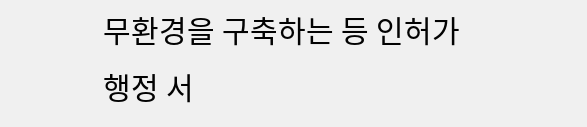무환경을 구축하는 등 인허가 행정 서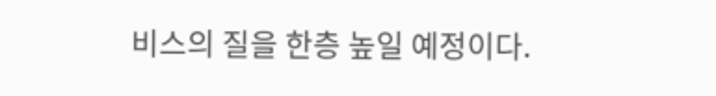비스의 질을 한층 높일 예정이다.